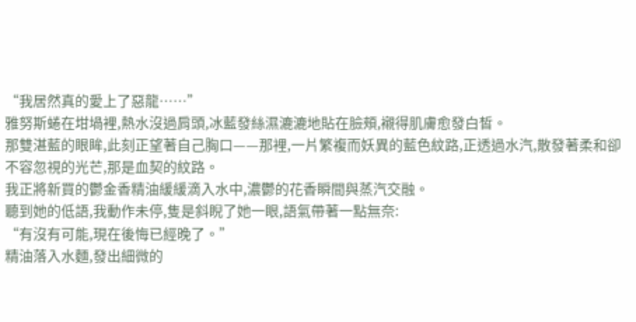“我居然真的愛上了惡龍……”
雅努斯蜷在坩堝裡,熱水沒過肩頭,冰藍發絲濕漉漉地貼在臉頰,襯得肌膚愈發白皙。
那雙湛藍的眼眸,此刻正望著自己胸口——那裡,一片繁複而妖異的藍色紋路,正透過水汽,散發著柔和卻不容忽視的光芒,那是血契的紋路。
我正將新買的鬱金香精油緩緩滴入水中,濃鬱的花香瞬間與蒸汽交融。
聽到她的低語,我動作未停,隻是斜睨了她一眼,語氣帶著一點無奈:
“有沒有可能,現在後悔已經晚了。”
精油落入水麵,發出細微的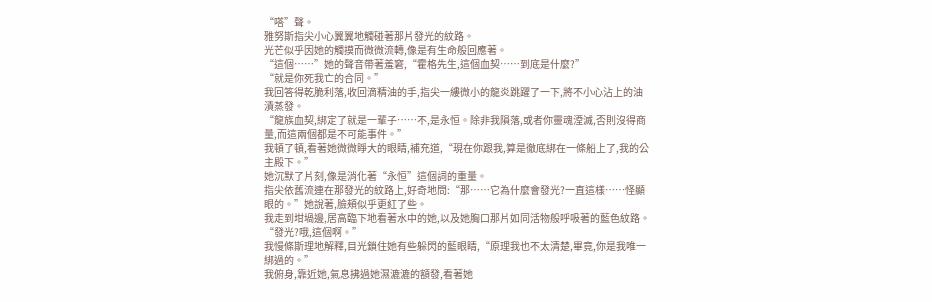“嗒”聲。
雅努斯指尖小心翼翼地觸碰著那片發光的紋路。
光芒似乎因她的觸摸而微微流轉,像是有生命般回應著。
“這個……”她的聲音帶著羞窘,“霍格先生,這個血契……到底是什麼?”
“就是你死我亡的合同。”
我回答得乾脆利落,收回滴精油的手,指尖一縷微小的龍炎跳躍了一下,將不小心沾上的油漬蒸發。
“龍族血契,綁定了就是一輩子……不,是永恒。除非我隕落,或者你靈魂湮滅,否則沒得商量,而這兩個都是不可能事件。”
我頓了頓,看著她微微睜大的眼睛,補充道,“現在你跟我,算是徹底綁在一條船上了,我的公主殿下。”
她沉默了片刻,像是消化著“永恒”這個詞的重量。
指尖依舊流連在那發光的紋路上,好奇地問:“那……它為什麼會發光?一直這樣……怪顯眼的。”她說著,臉頰似乎更紅了些。
我走到坩堝邊,居高臨下地看著水中的她,以及她胸口那片如同活物般呼吸著的藍色紋路。
“發光?哦,這個啊。”
我慢條斯理地解釋,目光鎖住她有些躲閃的藍眼睛,“原理我也不太清楚,畢竟,你是我唯一綁過的。”
我俯身,靠近她,氣息拂過她濕漉漉的額發,看著她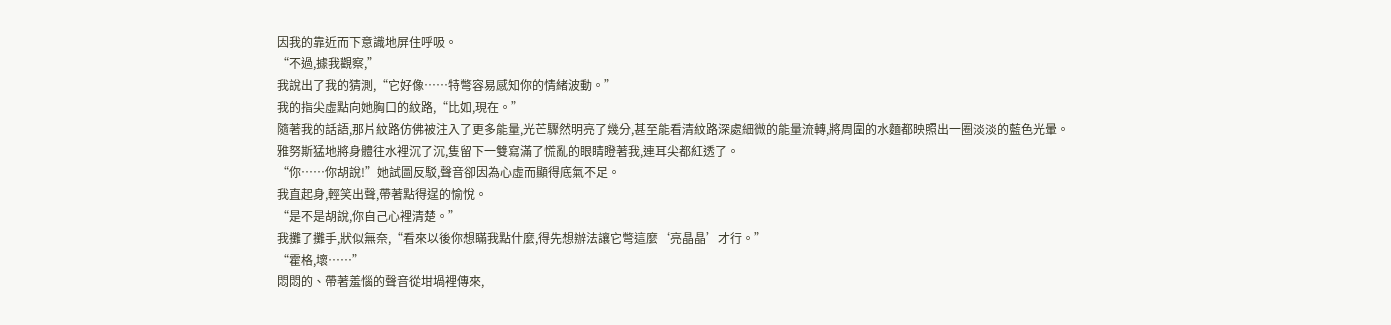因我的靠近而下意識地屏住呼吸。
“不過,據我觀察,”
我說出了我的猜測,“它好像……特彆容易感知你的情緒波動。”
我的指尖虛點向她胸口的紋路,“比如,現在。”
隨著我的話語,那片紋路仿佛被注入了更多能量,光芒驟然明亮了幾分,甚至能看清紋路深處細微的能量流轉,將周圍的水麵都映照出一圈淡淡的藍色光暈。
雅努斯猛地將身體往水裡沉了沉,隻留下一雙寫滿了慌亂的眼睛瞪著我,連耳尖都紅透了。
“你……你胡說!”她試圖反駁,聲音卻因為心虛而顯得底氣不足。
我直起身,輕笑出聲,帶著點得逞的愉悅。
“是不是胡說,你自己心裡清楚。”
我攤了攤手,狀似無奈,“看來以後你想瞞我點什麼,得先想辦法讓它彆這麼‘亮晶晶’才行。”
“霍格,壞……”
悶悶的、帶著羞惱的聲音從坩堝裡傳來,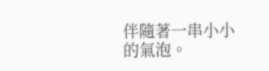伴隨著一串小小的氣泡。